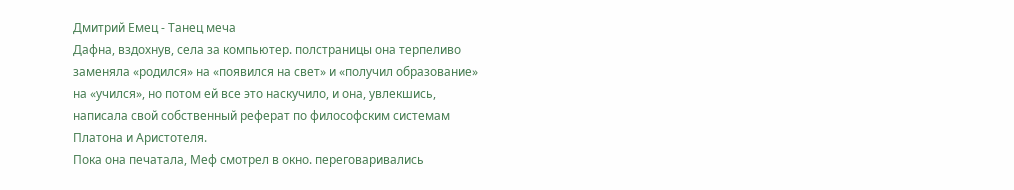Дмитрий Емец - Танец меча
Дафна, вздохнув, села за компьютер. полстраницы она терпеливо заменяла «родился» на «появился на свет» и «получил образование» на «учился», но потом ей все это наскучило, и она, увлекшись, написала свой собственный реферат по философским системам Платона и Аристотеля.
Пока она печатала, Меф смотрел в окно. переговаривались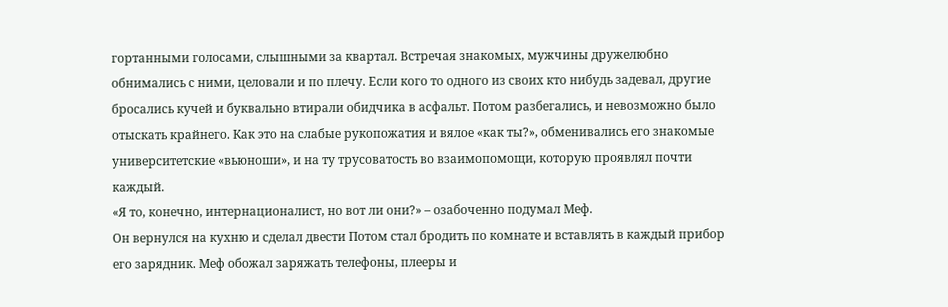гортанными голосами, слышными за квартал. Встречая знакомых, мужчины дружелюбно обнимались с ними, целовали и по плечу. Если кого то одного из своих кто нибудь задевал, другие бросались кучей и буквально втирали обидчика в асфальт. Потом разбегались, и невозможно было отыскать крайнего. Как это на слабые рукопожатия и вялое «как ты?», обменивались его знакомые университетские «вьюноши», и на ту трусоватость во взаимопомощи, которую проявлял почти каждый.
«Я то, конечно, интернационалист, но вот ли они?» – озабоченно подумал Меф.
Он вернулся на кухню и сделал двести Потом стал бродить по комнате и вставлять в каждый прибор его зарядник. Меф обожал заряжать телефоны, плееры и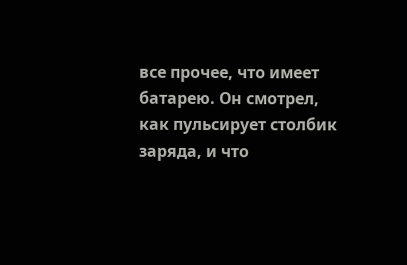все прочее, что имеет батарею. Он смотрел, как пульсирует столбик заряда, и что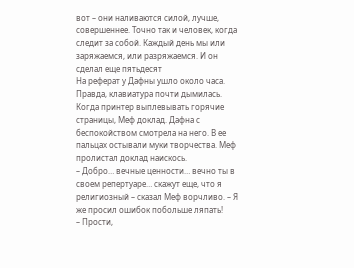вот – они наливаются силой, лучше, совершеннее. Точно так и человек, когда следит за собой. Каждый день мы или заряжаемся, или разряжаемся. И он сделал еще пятьдесят
На реферат у Дафны ушло около часа. Правда, клавиатура почти дымилась. Когда принтер выплевывать горячие страницы, Меф доклад. Дафна с беспокойством смотрела на него. В ее пальцах остывали муки творчества. Меф пролистал доклад наискось.
– Добро… вечные ценности… вечно ты в своем репертуаре… скажут еще, что я религиозный – сказал Меф ворчливо. – Я же просил ошибок побольше ляпать!
– Прости,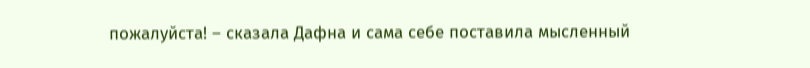пожалуйста! – сказала Дафна и сама себе поставила мысленный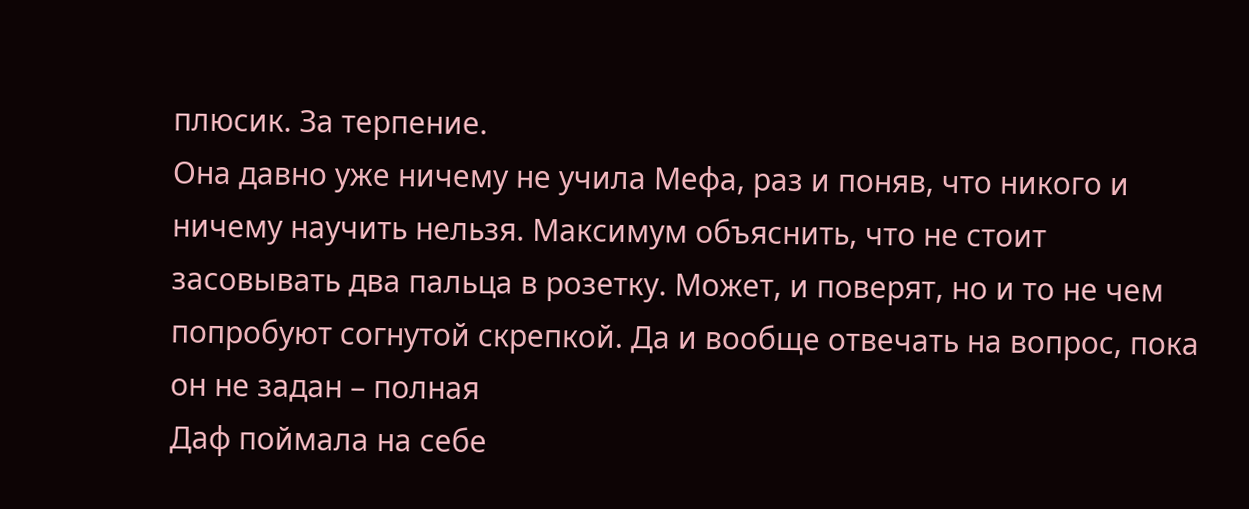плюсик. За терпение.
Она давно уже ничему не учила Мефа, раз и поняв, что никого и ничему научить нельзя. Максимум объяснить, что не стоит засовывать два пальца в розетку. Может, и поверят, но и то не чем попробуют согнутой скрепкой. Да и вообще отвечать на вопрос, пока он не задан – полная
Даф поймала на себе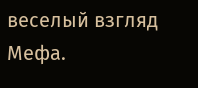веселый взгляд Мефа.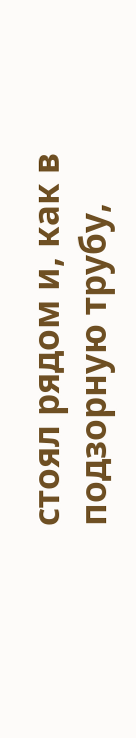стоял рядом и, как в подзорную трубу,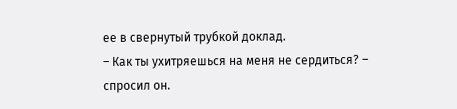ее в свернутый трубкой доклад.
– Как ты ухитряешься на меня не сердиться? – спросил он.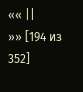«« ||
»» [194 из
352]